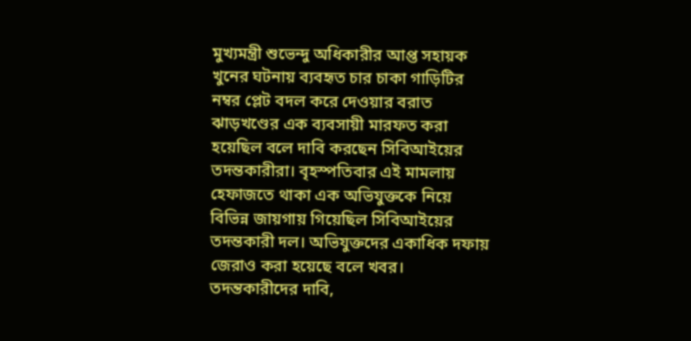মুখ্যমন্ত্রী শুভেন্দু অধিকারীর আপ্ত সহায়ক খুনের ঘটনায় ব্যবহৃত চার চাকা গাড়িটির নম্বর প্লেট বদল করে দেওয়ার বরাত ঝাড়খণ্ডের এক ব্যবসায়ী মারফত করা হয়েছিল বলে দাবি করছেন সিবিআইয়ের তদন্তকারীরা। বৃহস্পতিবার এই মামলায় হেফাজতে থাকা এক অভিযুক্তকে নিয়ে বিভিন্ন জায়গায় গিয়েছিল সিবিআইয়ের তদন্তকারী দল। অভিযুক্তদের একাধিক দফায় জেরাও করা হয়েছে বলে খবর। তদন্তকারীদের দাবি,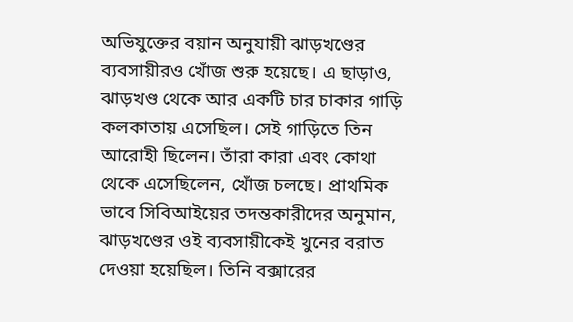অভিযুক্তের বয়ান অনুযায়ী ঝাড়খণ্ডের ব্যবসায়ীরও খোঁজ শুরু হয়েছে। এ ছাড়াও, ঝাড়খণ্ড থেকে আর একটি চার চাকার গাড়ি কলকাতায় এসেছিল। সেই গাড়িতে তিন আরোহী ছিলেন। তাঁরা কারা এবং কোথা থেকে এসেছিলেন, খোঁজ চলছে। প্রাথমিক ভাবে সিবিআইয়ের তদন্তকারীদের অনুমান, ঝাড়খণ্ডের ওই ব্যবসায়ীকেই খুনের বরাত দেওয়া হয়েছিল। তিনি বক্সারের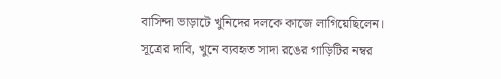বাসিন্দা ভাড়াটে খুনিদের দলকে কাজে লাগিয়েছিলেন।
সূত্রের দাবি, খুনে ব্যবহৃত সাদা রঙের গাড়িটির নম্বর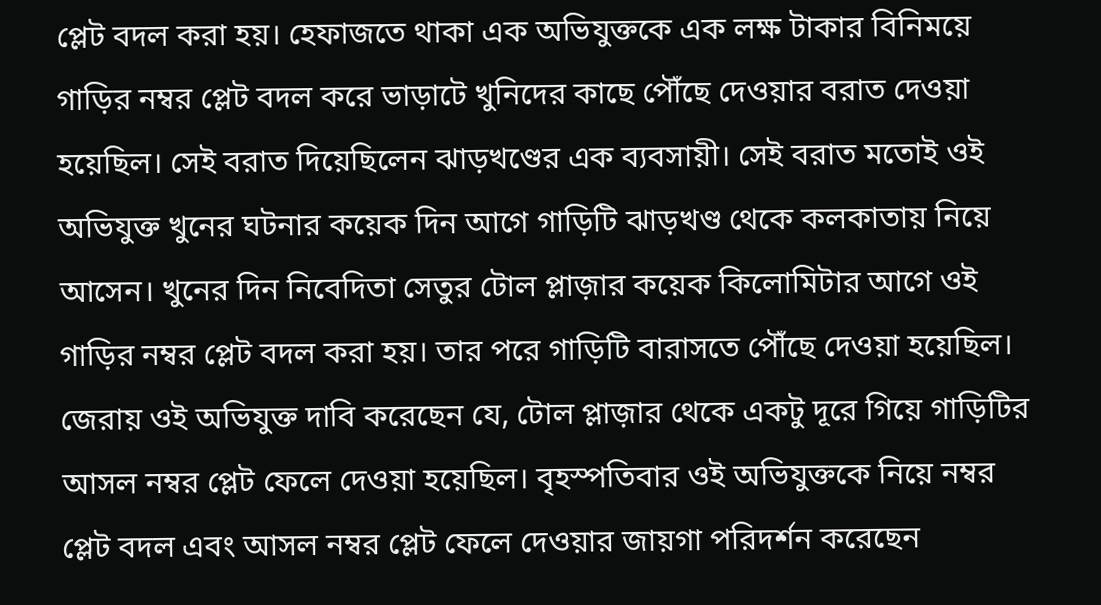প্লেট বদল করা হয়। হেফাজতে থাকা এক অভিযুক্তকে এক লক্ষ টাকার বিনিময়ে গাড়ির নম্বর প্লেট বদল করে ভাড়াটে খুনিদের কাছে পৌঁছে দেওয়ার বরাত দেওয়া হয়েছিল। সেই বরাত দিয়েছিলেন ঝাড়খণ্ডের এক ব্যবসায়ী। সেই বরাত মতোই ওই অভিযুক্ত খুনের ঘটনার কয়েক দিন আগে গাড়িটি ঝাড়খণ্ড থেকে কলকাতায় নিয়ে আসেন। খুনের দিন নিবেদিতা সেতুর টোল প্লাজ়ার কয়েক কিলোমিটার আগে ওই গাড়ির নম্বর প্লেট বদল করা হয়। তার পরে গাড়িটি বারাসতে পৌঁছে দেওয়া হয়েছিল। জেরায় ওই অভিযুক্ত দাবি করেছেন যে, টোল প্লাজ়ার থেকে একটু দূরে গিয়ে গাড়িটির আসল নম্বর প্লেট ফেলে দেওয়া হয়েছিল। বৃহস্পতিবার ওই অভিযুক্তকে নিয়ে নম্বর প্লেট বদল এবং আসল নম্বর প্লেট ফেলে দেওয়ার জায়গা পরিদর্শন করেছেন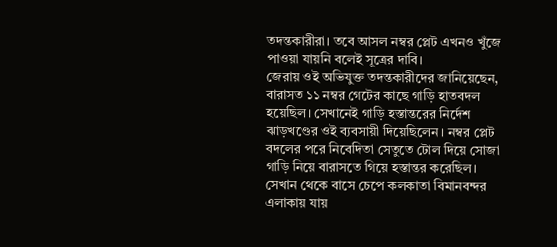তদন্তকারীরা। তবে আসল নম্বর প্লেট এখনও খুঁজে পাওয়া যায়নি বলেই সূত্রের দাবি।
জেরায় ওই অভিযুক্ত তদন্তকারীদের জানিয়েছেন, বারাসত ১১ নম্বর গেটের কাছে গাড়ি হাতবদল হয়েছিল। সেখানেই গাড়ি হস্তান্তরের নির্দেশ ঝাড়খণ্ডের ওই ব্যবসায়ী দিয়েছিলেন। নম্বর প্লেট বদলের পরে নিবেদিতা সেতুতে টোল দিয়ে সোজা গাড়ি নিয়ে বারাসতে গিয়ে হস্তান্তর করেছিল। সেখান থেকে বাসে চেপে কলকাতা বিমানবন্দর এলাকায় যায়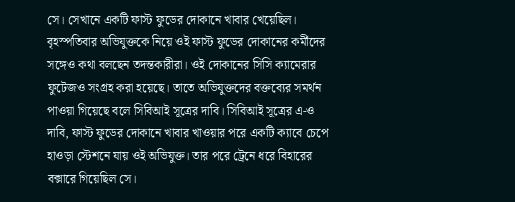সে। সেখানে একটি ফাস্ট ফুডের দোকানে খাবার খেয়েছিল। বৃহস্পতিবার অভিযুক্তকে নিয়ে ওই ফাস্ট ফুডের দোকানের কর্মীদের সঙ্গেও কথা বলছেন তদন্তকারীরা। ওই দোকানের সিসি ক্যামেরার ফুটেজও সংগ্রহ করা হয়েছে। তাতে অভিযুক্তদের বক্তব্যের সমর্থন পাওয়া গিয়েছে বলে সিবিআই সূত্রের দাবি। সিবিআই সূত্রের এ-ও দাবি, ফাস্ট ফুডের দোকানে খাবার খাওয়ার পরে একটি ক্যাবে চেপে হাওড়া স্টেশনে যায় ওই অভিযুক্ত। তার পরে ট্রেনে ধরে বিহারের বক্সারে গিয়েছিল সে।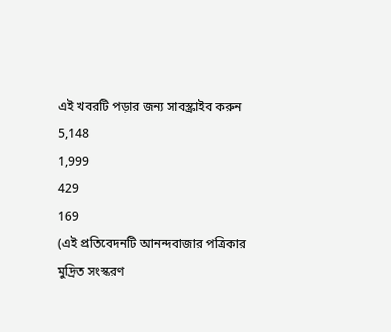এই খবরটি পড়ার জন্য সাবস্ক্রাইব করুন
5,148
1,999
429
169
(এই প্রতিবেদনটি আনন্দবাজার পত্রিকার মুদ্রিত সংস্করণ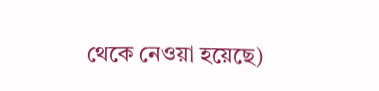থেকে নেওয়া হয়েছে)